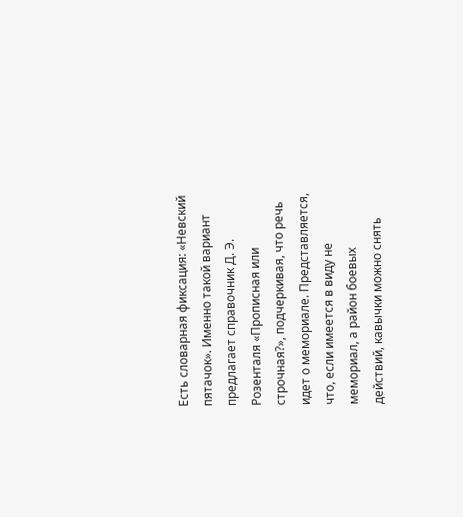Есть словарная фиксация: «Невский пятачок». Именно такой вариант предлагает справочник Д. Э. Розенталя «Прописная или строчная?», подчеркивая, что речь идет о мемориале. Представляется, что, если имеется в виду не мемориал, а район боевых действий, кавычки можно снять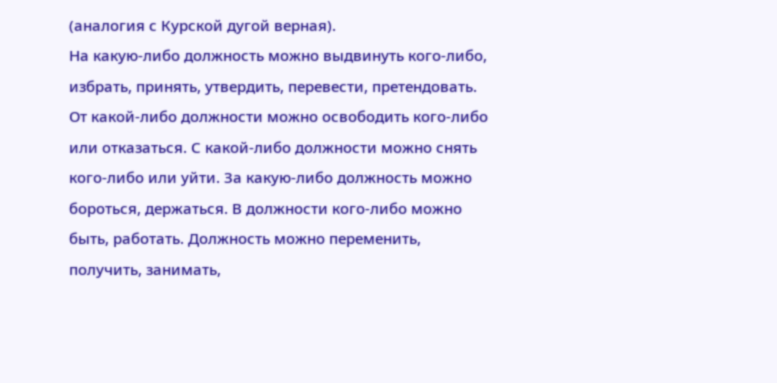(аналогия с Курской дугой верная).
На какую-либо должность можно выдвинуть кого-либо, избрать, принять, утвердить, перевести, претендовать. От какой-либо должности можно освободить кого-либо или отказаться. С какой-либо должности можно снять кого-либо или уйти. За какую-либо должность можно бороться, держаться. В должности кого-либо можно быть, работать. Должность можно переменить, получить, занимать,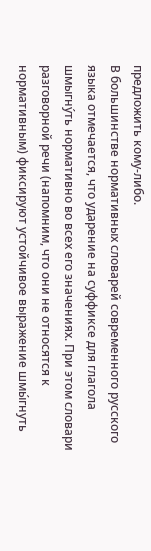предложить кому-либо.
В большинстве нормативных словарей современного русского языка отмечается, что ударение на суффиксе для глагола шмыгну́ть нормативно во всех его значениях. При этом словари разговорной речи (напомним, что они не относятся к нормативным) фиксируют устойчивое выражение шмы́гнуть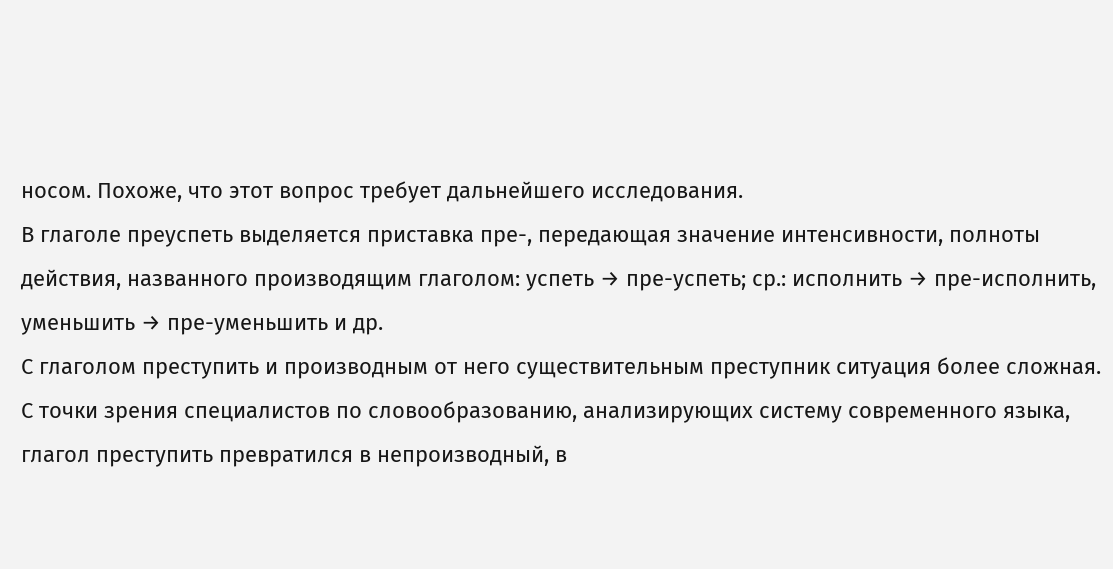носом. Похоже, что этот вопрос требует дальнейшего исследования.
В глаголе преуспеть выделяется приставка пре-, передающая значение интенсивности, полноты действия, названного производящим глаголом: успеть → пре-успеть; ср.: исполнить → пре-исполнить, уменьшить → пре-уменьшить и др.
С глаголом преступить и производным от него существительным преступник ситуация более сложная. С точки зрения специалистов по словообразованию, анализирующих систему современного языка, глагол преступить превратился в непроизводный, в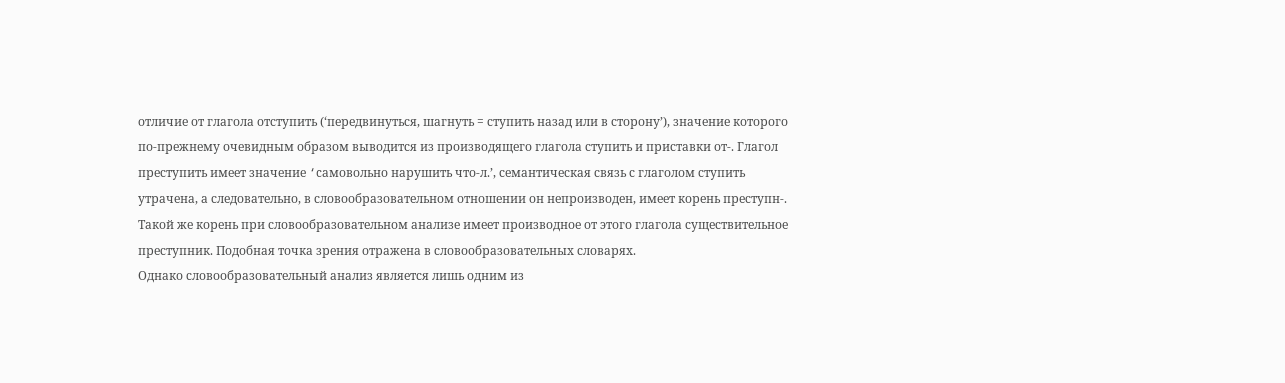отличие от глагола отступить (‘передвинуться, шагнуть = ступить назад или в сторону’), значение которого по-прежнему очевидным образом выводится из производящего глагола ступить и приставки от-. Глагол преступить имеет значение ‘cамовольно нарушить что-л.’, семантическая связь с глаголом ступить утрачена, а следовательно, в словообразовательном отношении он непроизводен, имеет корень преступн-. Такой же корень при словообразовательном анализе имеет производное от этого глагола существительное преступник. Подобная точка зрения отражена в словообразовательных словарях.
Однако словообразовательный анализ является лишь одним из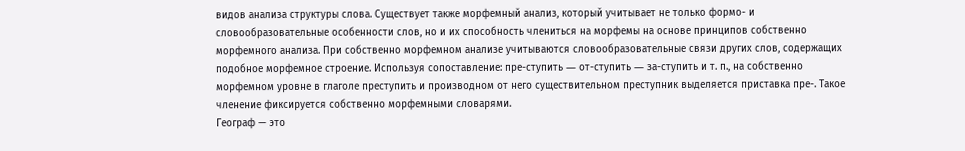видов анализа структуры слова. Существует также морфемный анализ, который учитывает не только формо- и словообразовательные особенности слов, но и их способность члениться на морфемы на основе принципов собственно морфемного анализа. При собственно морфемном анализе учитываются словообразовательные связи других слов, содержащих подобное морфемное строение. Используя сопоставление: пре-ступить ― от-ступить ― за-ступить и т. п., на собственно морфемном уровне в глаголе преступить и производном от него существительном преступник выделяется приставка пре-. Такое членение фиксируется собственно морфемными словарями.
Географ — это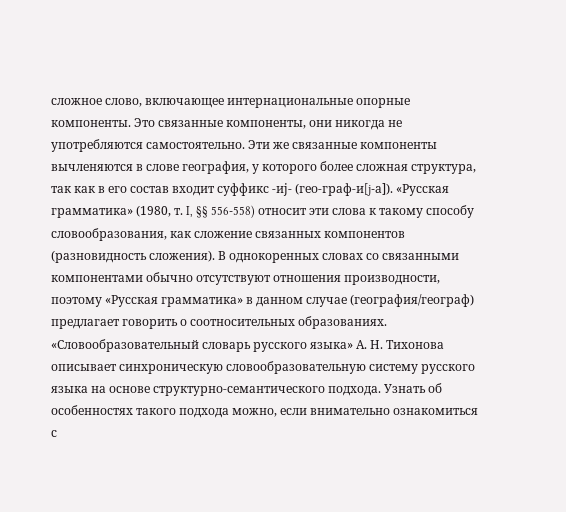сложное слово, включающее интернациональные опорные компоненты. Это связанные компоненты, они никогда не употребляются самостоятельно. Эти же связанные компоненты вычленяются в слове география, у которого более сложная структура, так как в его состав входит суффикс -иj- (гео-граф-и[j-а]). «Русская грамматика» (1980, т. I, §§ 556-558) относит эти слова к такому способу словообразования, как сложение связанных компонентов (разновидность сложения). В однокоренных словах со связанными компонентами обычно отсутствуют отношения производности, поэтому «Русская грамматика» в данном случае (география/географ) предлагает говорить о соотносительных образованиях.
«Словообразовательный словарь русского языка» А. Н. Тихонова описывает синхроническую словообразовательную систему русского языка на основе структурно-семантического подхода. Узнать об особенностях такого подхода можно, если внимательно ознакомиться с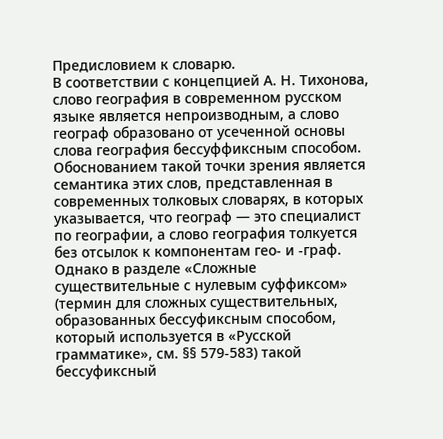Предисловием к словарю.
В соответствии с концепцией А. Н. Тихонова, слово география в современном русском языке является непроизводным, а слово географ образовано от усеченной основы слова география бессуффиксным способом. Обоснованием такой точки зрения является семантика этих слов, представленная в современных толковых словарях, в которых указывается, что географ — это специалист по географии, а слово география толкуется без отсылок к компонентам гео- и -граф. Однако в разделе «Сложные существительные с нулевым суффиксом» (термин для сложных существительных, образованных бессуфиксным способом, который используется в «Русской грамматике», см. §§ 579-583) такой бессуфиксный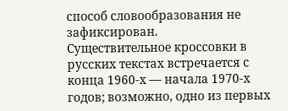способ словообразования не зафиксирован.
Существительное кроссовки в русских текстах встречается с конца 1960-х — начала 1970-х годов; возможно, одно из первых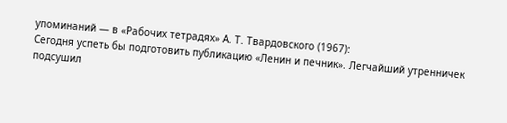упоминаний — в «Рабочих тетрадях» А. Т. Твардовского (1967):
Сегодня успеть бы подготовить публикацию «Ленин и печник». Легчайший утренничек подсушил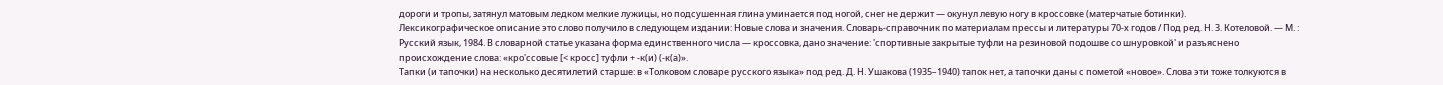дороги и тропы, затянул матовым ледком мелкие лужицы, но подсушенная глина уминается под ногой, снег не держит — окунул левую ногу в кроссовке (матерчатые ботинки).
Лексикографическое описание это слово получило в следующем издании: Новые слова и значения. Словарь-справочник по материалам прессы и литературы 70-х годов / Под ред. Н. З. Котеловой. — М. : Русский язык, 1984. В словарной статье указана форма единственного числа — кроссовка, дано значение: 'спортивные закрытые туфли на резиновой подошве со шнуровкой' и разъяснено происхождение слова: «кро'ссовые [< кросс] туфли + -к(и) (-к(а)».
Тапки (и тапочки) на несколько десятилетий старше: в «Толковом словаре русского языка» под ред. Д. Н. Ушакова (1935–1940) тапок нет, а тапочки даны с пометой «новое». Слова эти тоже толкуются в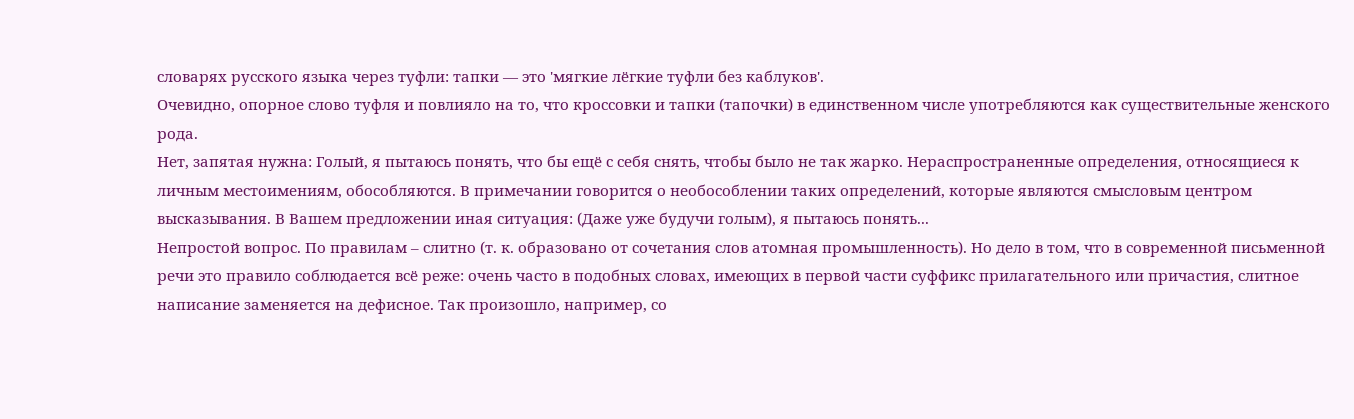словарях русского языка через туфли: тапки — это 'мягкие лёгкие туфли без каблуков'.
Очевидно, опорное слово туфля и повлияло на то, что кроссовки и тапки (тапочки) в единственном числе употребляются как существительные женского рода.
Нет, запятая нужна: Голый, я пытаюсь понять, что бы ещё с себя снять, чтобы было не так жарко. Нераспространенные определения, относящиеся к личным местоимениям, обособляются. В примечании говорится о необособлении таких определений, которые являются смысловым центром высказывания. В Вашем предложении иная ситуация: (Даже уже будучи голым), я пытаюсь понять...
Непростой вопрос. По правилам – слитно (т. к. образовано от сочетания слов атомная промышленность). Но дело в том, что в современной письменной речи это правило соблюдается всё реже: очень часто в подобных словах, имеющих в первой части суффикс прилагательного или причастия, слитное написание заменяется на дефисное. Так произошло, например, со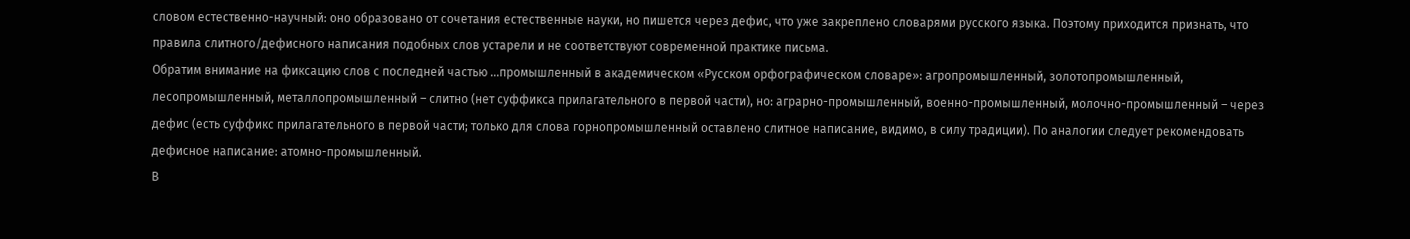словом естественно-научный: оно образовано от сочетания естественные науки, но пишется через дефис, что уже закреплено словарями русского языка. Поэтому приходится признать, что правила слитного/дефисного написания подобных слов устарели и не соответствуют современной практике письма.
Обратим внимание на фиксацию слов с последней частью ...промышленный в академическом «Русском орфографическом словаре»: агропромышленный, золотопромышленный, лесопромышленный, металлопромышленный – слитно (нет суффикса прилагательного в первой части), но: аграрно-промышленный, военно-промышленный, молочно-промышленный – через дефис (есть суффикс прилагательного в первой части; только для слова горнопромышленный оставлено слитное написание, видимо, в силу традиции). По аналогии следует рекомендовать дефисное написание: атомно-промышленный.
В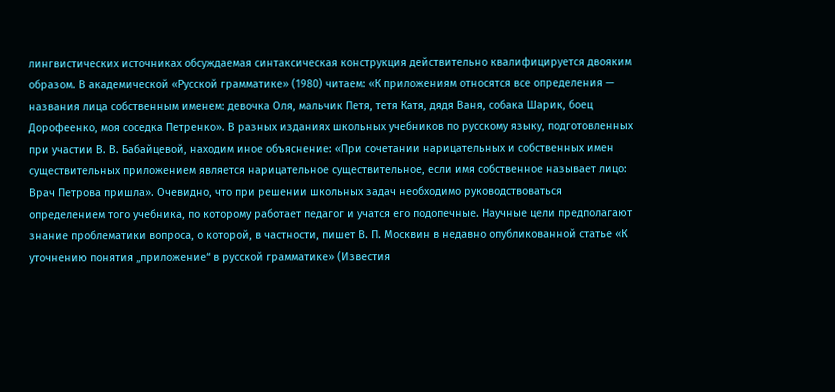лингвистических источниках обсуждаемая синтаксическая конструкция действительно квалифицируется двояким образом. В академической «Русской грамматике» (1980) читаем: «К приложениям относятся все определения — названия лица собственным именем: девочка Оля, мальчик Петя, тетя Катя, дядя Ваня, собака Шарик, боец Дорофеенко, моя соседка Петренко». В разных изданиях школьных учебников по русскому языку, подготовленных при участии В. В. Бабайцевой, находим иное объяснение: «При сочетании нарицательных и собственных имен существительных приложением является нарицательное существительное, если имя собственное называет лицо: Врач Петрова пришла». Очевидно, что при решении школьных задач необходимо руководствоваться определением того учебника, по которому работает педагог и учатся его подопечные. Научные цели предполагают знание проблематики вопроса, о которой, в частности, пишет В. П. Москвин в недавно опубликованной статье «К уточнению понятия „приложение“ в русской грамматике» (Известия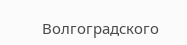Волгоградского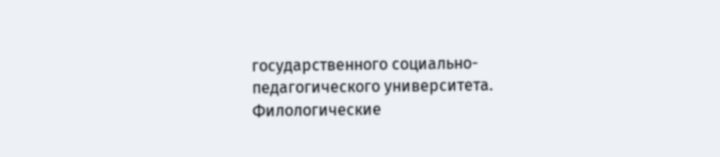государственного социально-педагогического университета. Филологические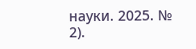науки. 2025. № 2).